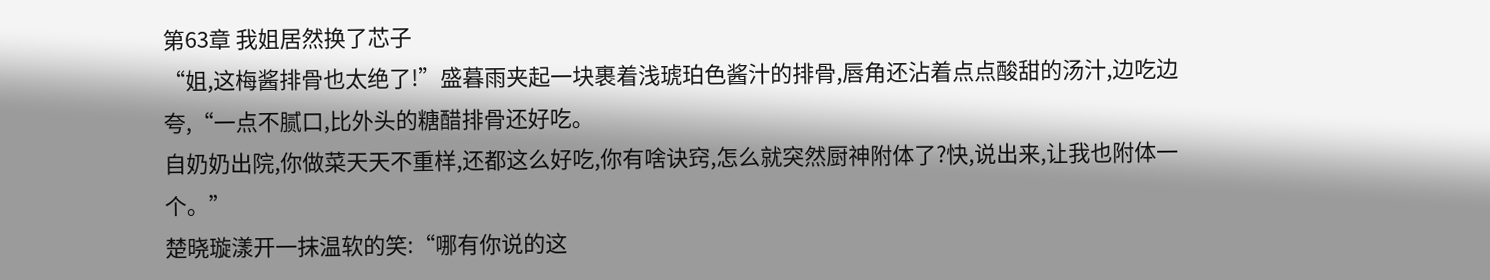第63章 我姐居然换了芯子
“姐,这梅酱排骨也太绝了!”盛暮雨夹起一块裹着浅琥珀色酱汁的排骨,唇角还沾着点点酸甜的汤汁,边吃边夸,“一点不腻口,比外头的糖醋排骨还好吃。
自奶奶出院,你做菜天天不重样,还都这么好吃,你有啥诀窍,怎么就突然厨神附体了?快,说出来,让我也附体一个。”
楚晓璇漾开一抹温软的笑:“哪有你说的这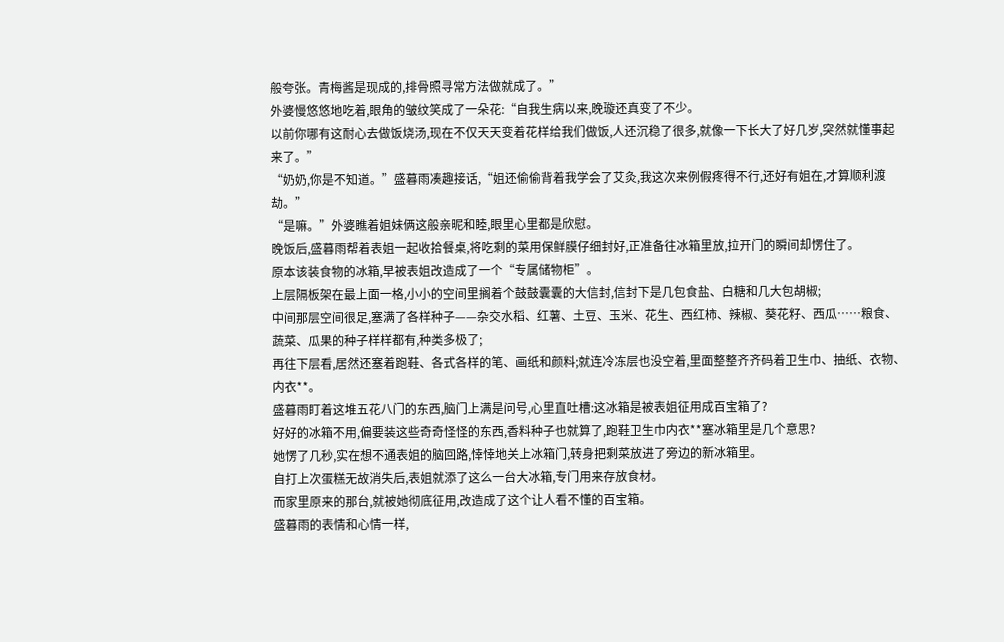般夸张。青梅酱是现成的,排骨照寻常方法做就成了。”
外婆慢悠悠地吃着,眼角的皱纹笑成了一朵花:“自我生病以来,晚璇还真变了不少。
以前你哪有这耐心去做饭烧汤,现在不仅天天变着花样给我们做饭,人还沉稳了很多,就像一下长大了好几岁,突然就懂事起来了。”
“奶奶,你是不知道。”盛暮雨凑趣接话,“姐还偷偷背着我学会了艾灸,我这次来例假疼得不行,还好有姐在,才算顺利渡劫。”
“是嘛。”外婆瞧着姐妹俩这般亲昵和睦,眼里心里都是欣慰。
晚饭后,盛暮雨帮着表姐一起收拾餐桌,将吃剩的菜用保鲜膜仔细封好,正准备往冰箱里放,拉开门的瞬间却愣住了。
原本该装食物的冰箱,早被表姐改造成了一个“专属储物柜”。
上层隔板架在最上面一格,小小的空间里搁着个鼓鼓囊囊的大信封,信封下是几包食盐、白糖和几大包胡椒;
中间那层空间很足,塞满了各样种子——杂交水稻、红薯、土豆、玉米、花生、西红柿、辣椒、葵花籽、西瓜……粮食、蔬菜、瓜果的种子样样都有,种类多极了;
再往下层看,居然还塞着跑鞋、各式各样的笔、画纸和颜料;就连冷冻层也没空着,里面整整齐齐码着卫生巾、抽纸、衣物、内衣**。
盛暮雨盯着这堆五花八门的东西,脑门上满是问号,心里直吐槽:这冰箱是被表姐征用成百宝箱了?
好好的冰箱不用,偏要装这些奇奇怪怪的东西,香料种子也就算了,跑鞋卫生巾内衣**塞冰箱里是几个意思?
她愣了几秒,实在想不通表姐的脑回路,悻悻地关上冰箱门,转身把剩菜放进了旁边的新冰箱里。
自打上次蛋糕无故消失后,表姐就添了这么一台大冰箱,专门用来存放食材。
而家里原来的那台,就被她彻底征用,改造成了这个让人看不懂的百宝箱。
盛暮雨的表情和心情一样,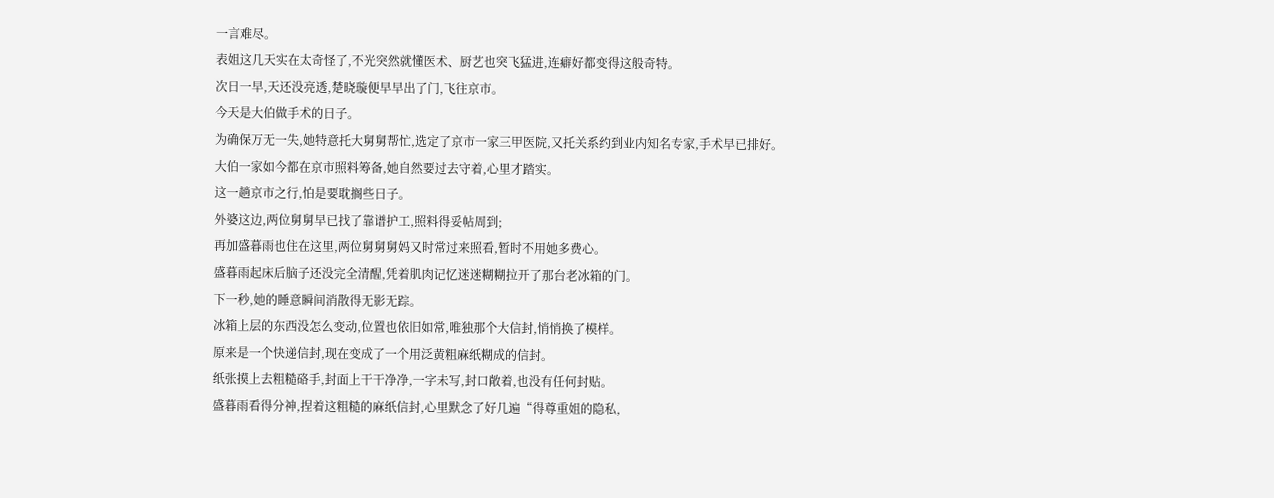一言难尽。
表姐这几天实在太奇怪了,不光突然就懂医术、厨艺也突飞猛进,连癖好都变得这般奇特。
次日一早,天还没亮透,楚晓璇便早早出了门,飞往京市。
今天是大伯做手术的日子。
为确保万无一失,她特意托大舅舅帮忙,选定了京市一家三甲医院,又托关系约到业内知名专家,手术早已排好。
大伯一家如今都在京市照料筹备,她自然要过去守着,心里才踏实。
这一趟京市之行,怕是要耽搁些日子。
外婆这边,两位舅舅早已找了靠谱护工,照料得妥帖周到;
再加盛暮雨也住在这里,两位舅舅舅妈又时常过来照看,暂时不用她多费心。
盛暮雨起床后脑子还没完全清醒,凭着肌肉记忆迷迷糊糊拉开了那台老冰箱的门。
下一秒,她的睡意瞬间消散得无影无踪。
冰箱上层的东西没怎么变动,位置也依旧如常,唯独那个大信封,悄悄换了模样。
原来是一个快递信封,现在变成了一个用泛黄粗麻纸糊成的信封。
纸张摸上去粗糙硌手,封面上干干净净,一字未写,封口敞着,也没有任何封贴。
盛暮雨看得分神,捏着这粗糙的麻纸信封,心里默念了好几遍“得尊重姐的隐私,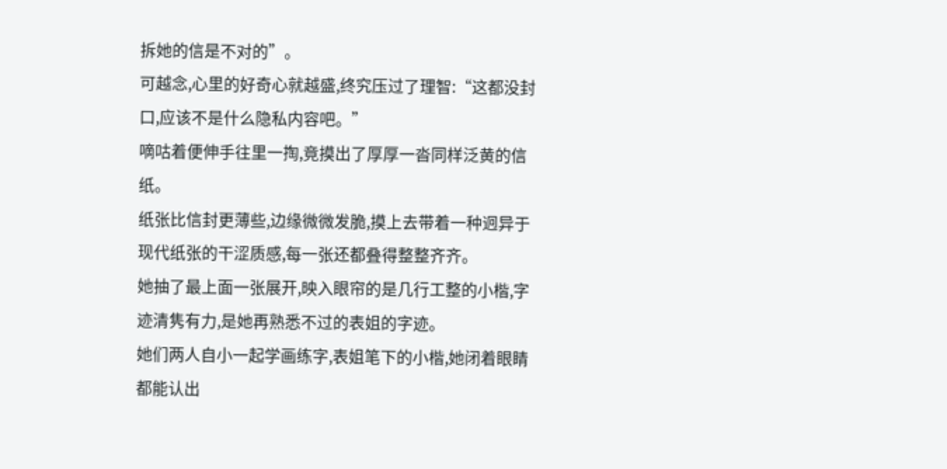拆她的信是不对的”。
可越念,心里的好奇心就越盛,终究压过了理智:“这都没封口,应该不是什么隐私内容吧。”
嘀咕着便伸手往里一掏,竟摸出了厚厚一沓同样泛黄的信纸。
纸张比信封更薄些,边缘微微发脆,摸上去带着一种迥异于现代纸张的干涩质感,每一张还都叠得整整齐齐。
她抽了最上面一张展开,映入眼帘的是几行工整的小楷,字迹清隽有力,是她再熟悉不过的表姐的字迹。
她们两人自小一起学画练字,表姐笔下的小楷,她闭着眼睛都能认出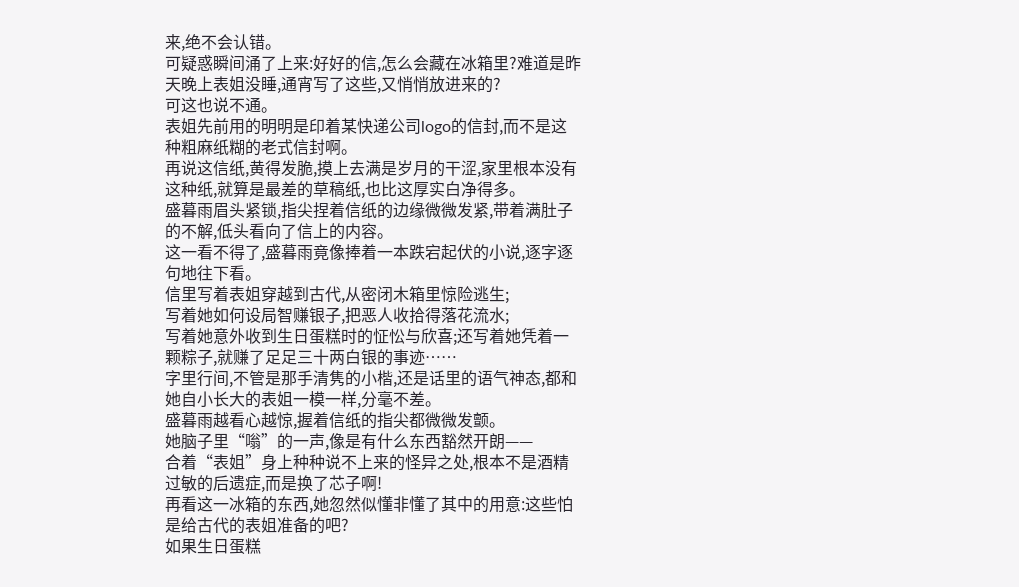来,绝不会认错。
可疑惑瞬间涌了上来:好好的信,怎么会藏在冰箱里?难道是昨天晚上表姐没睡,通宵写了这些,又悄悄放进来的?
可这也说不通。
表姐先前用的明明是印着某快递公司logo的信封,而不是这种粗麻纸糊的老式信封啊。
再说这信纸,黄得发脆,摸上去满是岁月的干涩,家里根本没有这种纸,就算是最差的草稿纸,也比这厚实白净得多。
盛暮雨眉头紧锁,指尖捏着信纸的边缘微微发紧,带着满肚子的不解,低头看向了信上的内容。
这一看不得了,盛暮雨竟像捧着一本跌宕起伏的小说,逐字逐句地往下看。
信里写着表姐穿越到古代,从密闭木箱里惊险逃生;
写着她如何设局智赚银子,把恶人收拾得落花流水;
写着她意外收到生日蛋糕时的怔忪与欣喜;还写着她凭着一颗粽子,就赚了足足三十两白银的事迹……
字里行间,不管是那手清隽的小楷,还是话里的语气神态,都和她自小长大的表姐一模一样,分毫不差。
盛暮雨越看心越惊,握着信纸的指尖都微微发颤。
她脑子里“嗡”的一声,像是有什么东西豁然开朗——
合着“表姐”身上种种说不上来的怪异之处,根本不是酒精过敏的后遗症,而是换了芯子啊!
再看这一冰箱的东西,她忽然似懂非懂了其中的用意:这些怕是给古代的表姐准备的吧?
如果生日蛋糕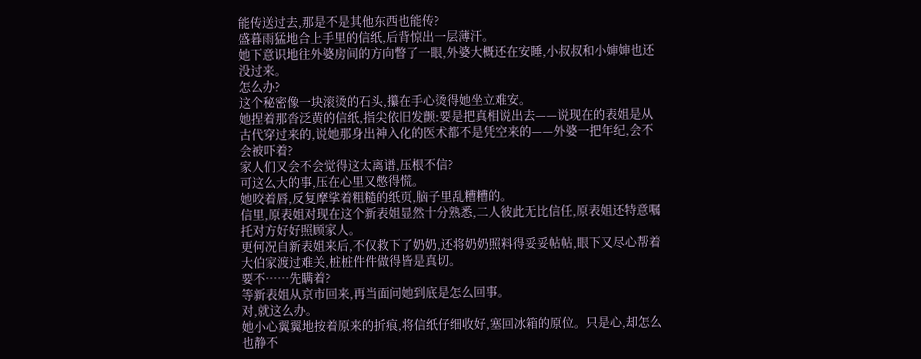能传送过去,那是不是其他东西也能传?
盛暮雨猛地合上手里的信纸,后背惊出一层薄汗。
她下意识地往外婆房间的方向瞥了一眼,外婆大概还在安睡,小叔叔和小婶婶也还没过来。
怎么办?
这个秘密像一块滚烫的石头,攥在手心烫得她坐立难安。
她捏着那沓泛黄的信纸,指尖依旧发颤:要是把真相说出去——说现在的表姐是从古代穿过来的,说她那身出神入化的医术都不是凭空来的——外婆一把年纪,会不会被吓着?
家人们又会不会觉得这太离谱,压根不信?
可这么大的事,压在心里又憋得慌。
她咬着唇,反复摩挲着粗糙的纸页,脑子里乱糟糟的。
信里,原表姐对现在这个新表姐显然十分熟悉,二人彼此无比信任,原表姐还特意嘱托对方好好照顾家人。
更何况自新表姐来后,不仅救下了奶奶,还将奶奶照料得妥妥帖帖,眼下又尽心帮着大伯家渡过难关,桩桩件件做得皆是真切。
要不……先瞒着?
等新表姐从京市回来,再当面问她到底是怎么回事。
对,就这么办。
她小心翼翼地按着原来的折痕,将信纸仔细收好,塞回冰箱的原位。只是心,却怎么也静不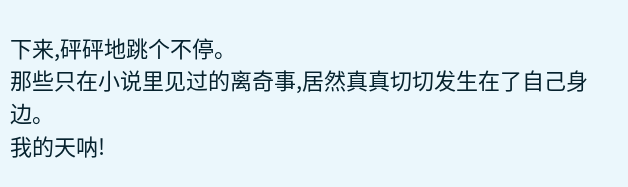下来,砰砰地跳个不停。
那些只在小说里见过的离奇事,居然真真切切发生在了自己身边。
我的天呐!